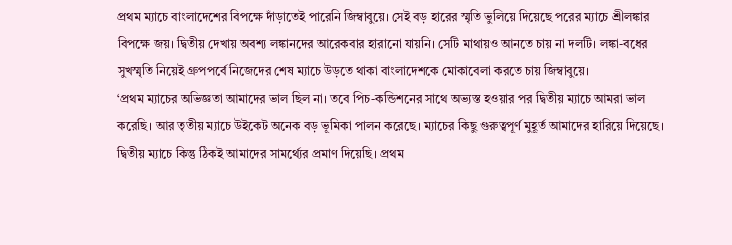প্রথম ম্যাচে বাংলাদেশের বিপক্ষে দাঁড়াতেই পারেনি জিম্বাবুয়ে। সেই বড় হারের স্মৃতি ভুলিয়ে দিয়েছে পরের ম্যাচে শ্রীলঙ্কার বিপক্ষে জয়। দ্বিতীয় দেখায় অবশ্য লঙ্কানদের আরেকবার হারানো যায়নি। সেটি মাথায়ও আনতে চায় না দলটি। লঙ্কা-বধের সুখস্মৃতি নিয়েই গ্রুপপর্বে নিজেদের শেষ ম্যাচে উড়তে থাকা বাংলাদেশকে মোকাবেলা করতে চায় জিম্বাবুয়ে।
‘প্রথম ম্যাচের অভিজ্ঞতা আমাদের ভাল ছিল না। তবে পিচ-কন্ডিশনের সাথে অভ্যস্ত হওয়ার পর দ্বিতীয় ম্যাচে আমরা ভাল করেছি। আর তৃতীয় ম্যাচে উইকেট অনেক বড় ভূমিকা পালন করেছে। ম্যাচের কিছু গুরুত্বপূর্ণ মুহূর্ত আমাদের হারিয়ে দিয়েছে। দ্বিতীয় ম্যাচে কিন্তু ঠিকই আমাদের সামর্থ্যের প্রমাণ দিয়েছি। প্রথম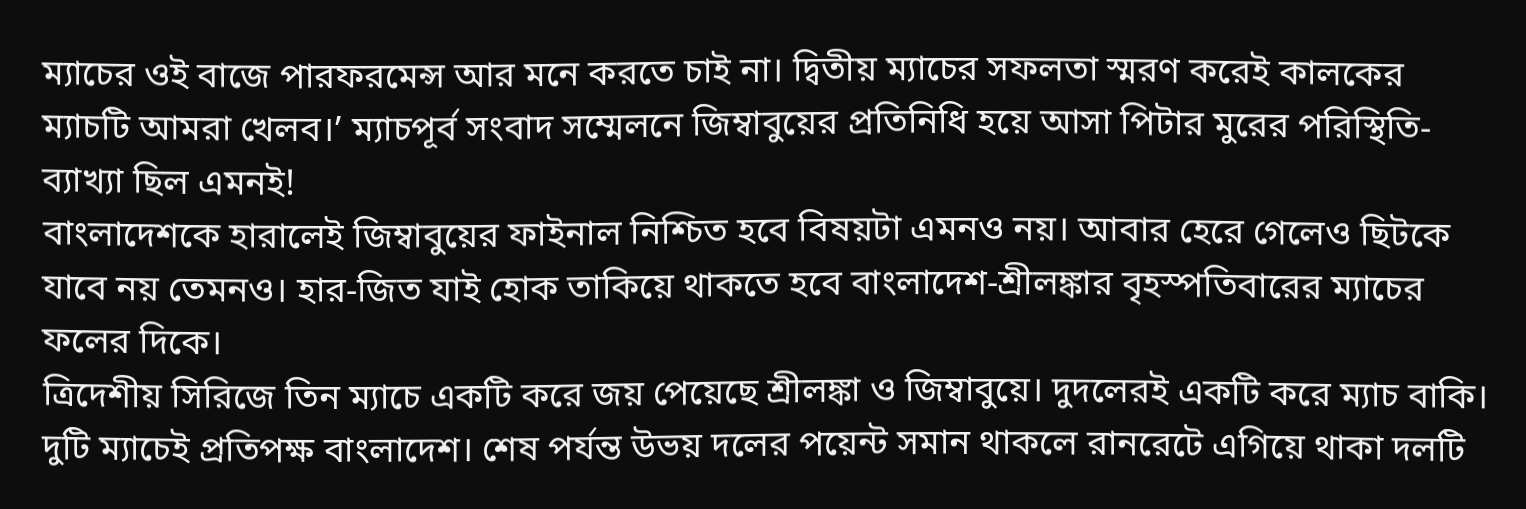ম্যাচের ওই বাজে পারফরমেন্স আর মনে করতে চাই না। দ্বিতীয় ম্যাচের সফলতা স্মরণ করেই কালকের ম্যাচটি আমরা খেলব।’ ম্যাচপূর্ব সংবাদ সম্মেলনে জিম্বাবুয়ের প্রতিনিধি হয়ে আসা পিটার মুরের পরিস্থিতি-ব্যাখ্যা ছিল এমনই!
বাংলাদেশকে হারালেই জিম্বাবুয়ের ফাইনাল নিশ্চিত হবে বিষয়টা এমনও নয়। আবার হেরে গেলেও ছিটকে যাবে নয় তেমনও। হার-জিত যাই হোক তাকিয়ে থাকতে হবে বাংলাদেশ-শ্রীলঙ্কার বৃহস্পতিবারের ম্যাচের ফলের দিকে।
ত্রিদেশীয় সিরিজে তিন ম্যাচে একটি করে জয় পেয়েছে শ্রীলঙ্কা ও জিম্বাবুয়ে। দুদলেরই একটি করে ম্যাচ বাকি। দুটি ম্যাচেই প্রতিপক্ষ বাংলাদেশ। শেষ পর্যন্ত উভয় দলের পয়েন্ট সমান থাকলে রানরেটে এগিয়ে থাকা দলটি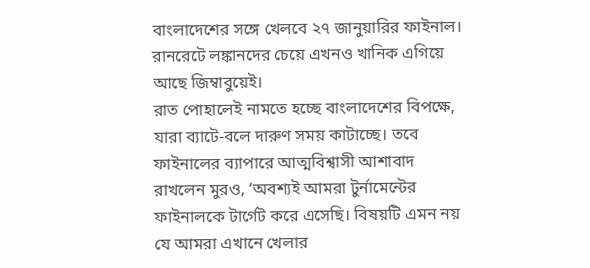বাংলাদেশের সঙ্গে খেলবে ২৭ জানুয়ারির ফাইনাল। রানরেটে লঙ্কানদের চেয়ে এখনও খানিক এগিয়ে আছে জিম্বাবুয়েই।
রাত পোহালেই নামতে হচ্ছে বাংলাদেশের বিপক্ষে, যারা ব্যাটে-বলে দারুণ সময় কাটাচ্ছে। তবে ফাইনালের ব্যাপারে আত্মবিশ্বাসী আশাবাদ রাখলেন মুরও, ‘অবশ্যই আমরা টুর্নামেন্টের ফাইনালকে টার্গেট করে এসেছি। বিষয়টি এমন নয় যে আমরা এখানে খেলার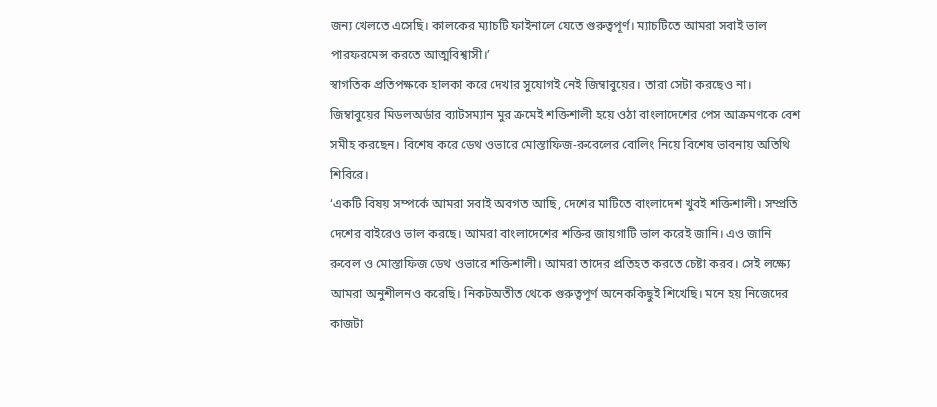জন্য খেলতে এসেছি। কালকের ম্যাচটি ফাইনালে যেতে গুরুত্বপূর্ণ। ম্যাচটিতে আমরা সবাই ভাল পারফরমেন্স করতে আত্মবিশ্বাসী।’
স্বাগতিক প্রতিপক্ষকে হালকা করে দেখার সুযোগই নেই জিম্বাবুয়ের। তারা সেটা করছেও না। জিম্বাবুয়ের মিডলঅর্ডার ব্যাটসম্যান মুর ক্রমেই শক্তিশালী হয়ে ওঠা বাংলাদেশের পেস আক্রমণকে বেশ সমীহ করছেন। বিশেষ করে ডেথ ওভারে মোস্তাফিজ-রুবেলের বোলিং নিয়ে বিশেষ ভাবনায় অতিথি শিবিরে।
‘একটি বিষয় সম্পর্কে আমরা সবাই অবগত আছি, দেশের মাটিতে বাংলাদেশ খুবই শক্তিশালী। সম্প্রতি দেশের বাইরেও ভাল করছে। আমরা বাংলাদেশের শক্তির জায়গাটি ভাল করেই জানি। এও জানি রুবেল ও মোস্তাফিজ ডেথ ওভারে শক্তিশালী। আমরা তাদের প্রতিহত করতে চেষ্টা করব। সেই লক্ষ্যে আমরা অনুশীলনও করেছি। নিকটঅতীত থেকে গুরুত্বপূর্ণ অনেককিছুই শিখেছি। মনে হয় নিজেদের কাজটা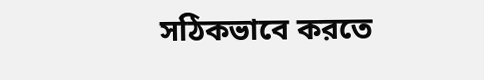সঠিকভাবে করতে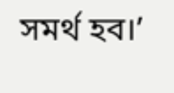সমর্থ হব।’